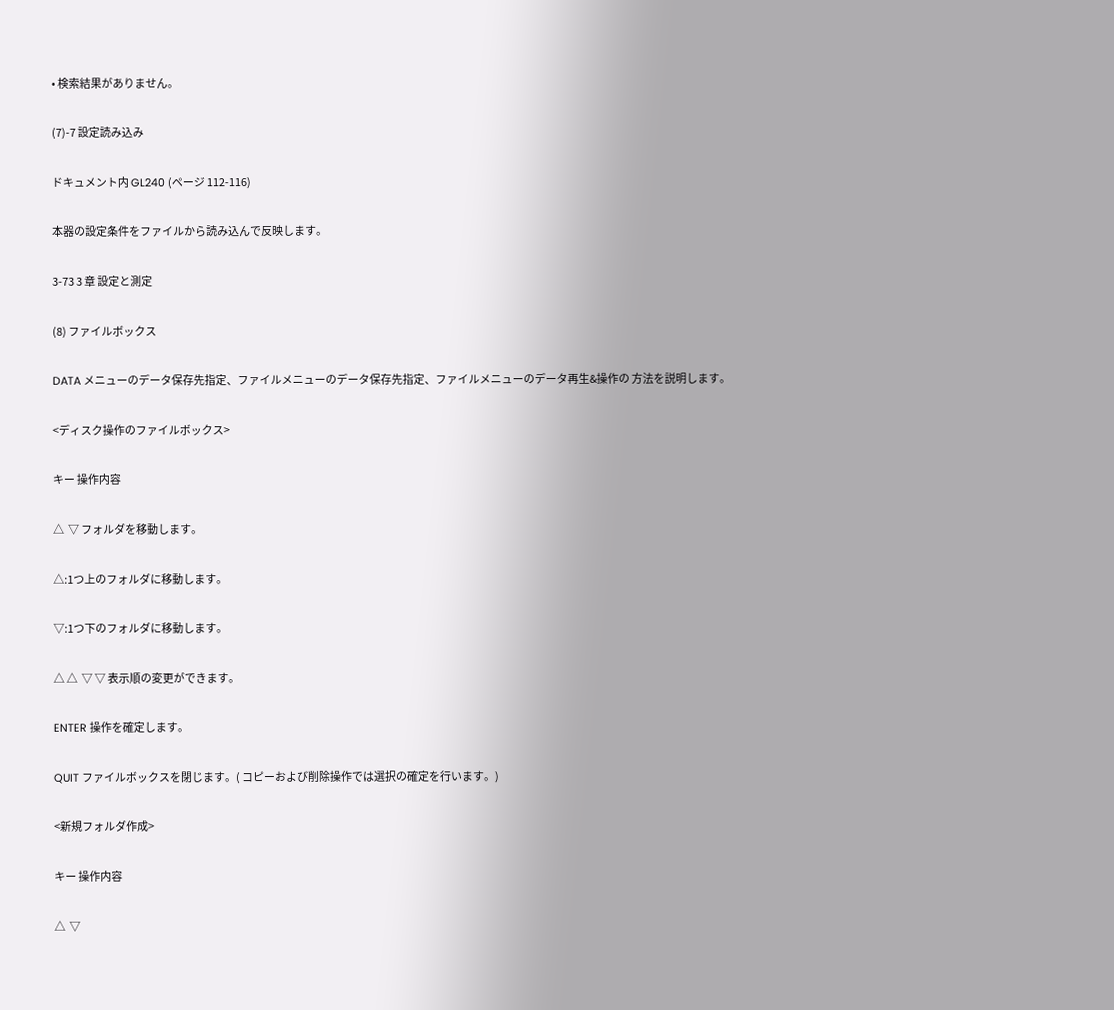• 検索結果がありません。

(7)-7 設定読み込み

ドキュメント内 GL240 (ページ 112-116)

本器の設定条件をファイルから読み込んで反映します。

3-73 3 章 設定と測定

(8) ファイルボックス

DATA メニューのデータ保存先指定、ファイルメニューのデータ保存先指定、ファイルメニューのデータ再生&操作の 方法を説明します。

<ディスク操作のファイルボックス>

キー 操作内容

△  ▽ フォルダを移動します。

△:1つ上のフォルダに移動します。

▽:1つ下のフォルダに移動します。

△ △  ▽ ▽ 表示順の変更ができます。

ENTER 操作を確定します。

QUIT ファイルボックスを閉じます。( コピーおよび削除操作では選択の確定を行います。)

<新規フォルダ作成>

キー 操作内容

△  ▽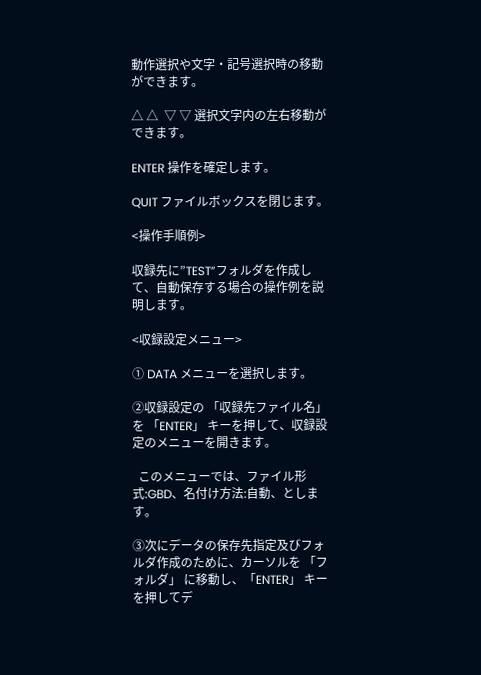動作選択や文字・記号選択時の移動ができます。

△ △  ▽ ▽ 選択文字内の左右移動ができます。

ENTER 操作を確定します。

QUIT ファイルボックスを閉じます。

<操作手順例>

収録先に”TEST”フォルダを作成して、自動保存する場合の操作例を説明します。

<収録設定メニュー>

① DATA メニューを選択します。

②収録設定の 「収録先ファイル名」 を 「ENTER」 キーを押して、収録設定のメニューを開きます。

  このメニューでは、ファイル形式:GBD、名付け方法:自動、とします。

③次にデータの保存先指定及びフォルダ作成のために、カーソルを 「フォルダ」 に移動し、「ENTER」 キーを押してデ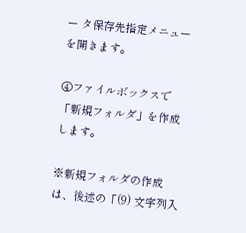ー タ保存先指定メニューを開きます。

④ファイルボックスで「新規フォルダ」を作成します。

※新規フォルダの作成は、後述の「(9) 文字列入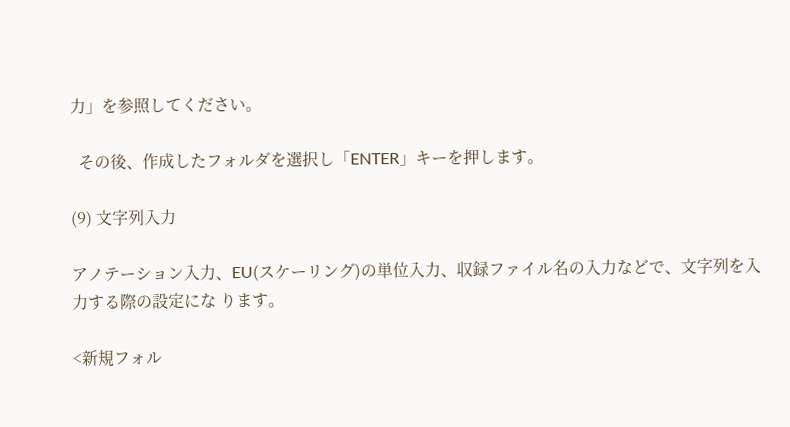力」を参照してください。

  その後、作成したフォルダを選択し「ENTER」キーを押します。

(9) 文字列入力

アノテーション入力、EU(スケーリング)の単位入力、収録ファイル名の入力などで、文字列を入力する際の設定にな ります。

<新規フォル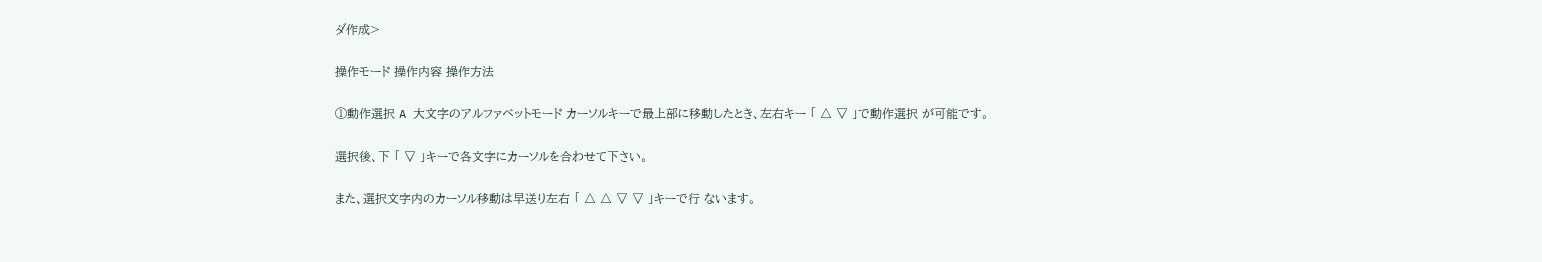ダ作成>

操作モード 操作内容 操作方法

①動作選択 A 大文字のアルファベットモード カーソルキーで最上部に移動したとき、左右キー 「 △ ▽ 」で動作選択 が可能です。

選択後、下 「 ▽ 」キーで各文字にカーソルを合わせて下さい。

また、選択文字内のカーソル移動は早送り左右 「 △ △ ▽ ▽ 」キーで行 ないます。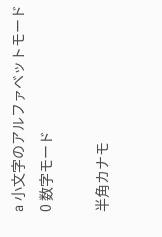a 小文字のアルファベットモード 0 数字モード

半角カナモ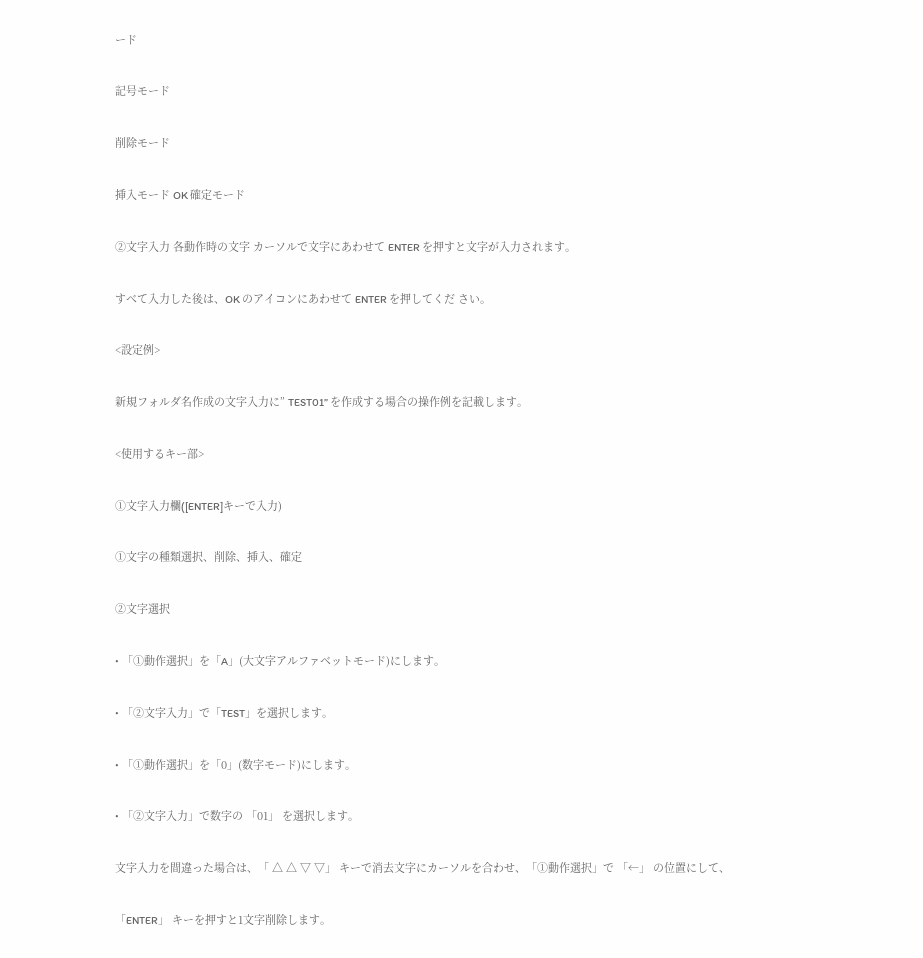ード

記号モード

削除モード

挿入モード OK 確定モード

②文字入力 各動作時の文字 カーソルで文字にあわせて ENTER を押すと文字が入力されます。

すべて入力した後は、OK のアイコンにあわせて ENTER を押してくだ さい。

<設定例>

新規フォルダ名作成の文字入力に” TEST01” を作成する場合の操作例を記載します。

<使用するキー部>

①文字入力欄([ENTER]キーで入力)

①文字の種類選択、削除、挿入、確定

②文字選択

• 「①動作選択」を「A」(大文字アルファベットモード)にします。

• 「②文字入力」で「TEST」を選択します。

• 「①動作選択」を「0」(数字モード)にします。

• 「②文字入力」で数字の 「01」 を選択します。

文字入力を間違った場合は、「 △ △ ▽ ▽」 キーで消去文字にカーソルを合わせ、「①動作選択」で 「←」 の位置にして、

「ENTER」 キーを押すと1文字削除します。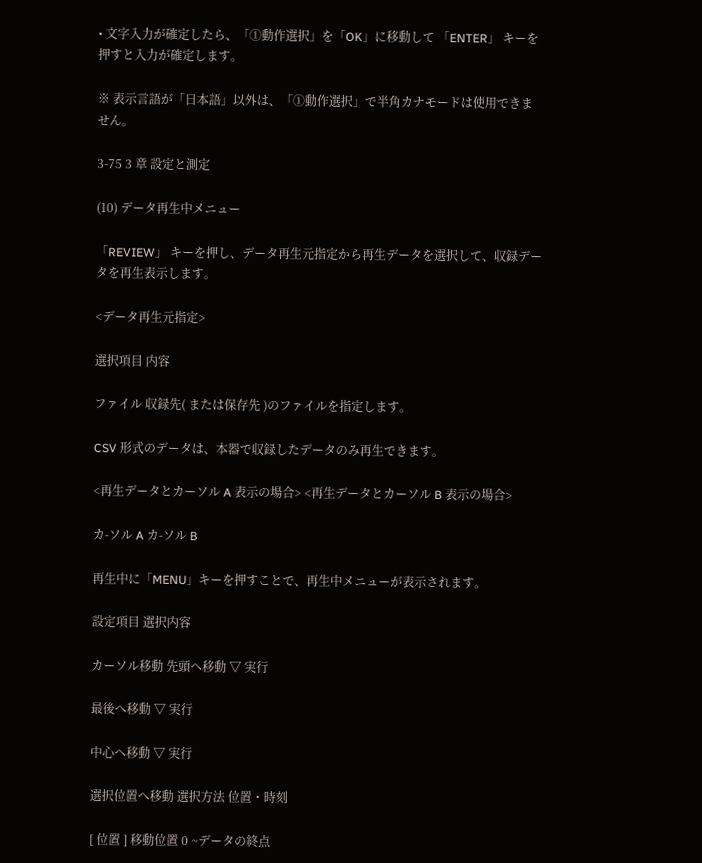• 文字入力が確定したら、「①動作選択」を「OK」に移動して 「ENTER」 キーを押すと入力が確定します。

※ 表示言語が「日本語」以外は、「①動作選択」で半角カナモードは使用できません。

3-75 3 章 設定と測定

(10) データ再生中メニュー

「REVIEW」 キーを押し、データ再生元指定から再生データを選択して、収録データを再生表示します。

<データ再生元指定>

選択項目 内容

ファイル 収録先( または保存先 )のファイルを指定します。

CSV 形式のデータは、本器で収録したデータのみ再生できます。

<再生データとカーソル A 表示の場合> <再生データとカーソル B 表示の場合>

カ-ソル A カ-ソル B

再生中に「MENU」キーを押すことで、再生中メニューが表示されます。

設定項目 選択内容

カーソル移動 先頭へ移動 ▽ 実行

最後へ移動 ▽ 実行

中心へ移動 ▽ 実行

選択位置へ移動 選択方法 位置・時刻

[ 位置 ] 移動位置 0 ~データの終点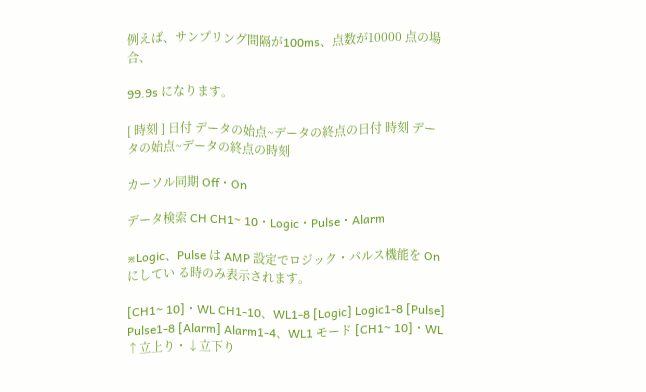例えば、サンプリング間隔が100ms、点数が10000 点の場合、

99.9s になります。

[ 時刻 ] 日付 データの始点~データの終点の日付 時刻 データの始点~データの終点の時刻

カーソル同期 Off・On

データ検索 CH CH1~ 10・Logic・Pulse・Alarm

※Logic、Pulse は AMP 設定でロジック・パルス機能を On にしてい る時のみ表示されます。

[CH1~ 10]・WL CH1-10、WL1-8 [Logic] Logic1-8 [Pulse] Pulse1-8 [Alarm] Alarm1-4、WL1 モード [CH1~ 10]・WL ↑立上り・↓立下り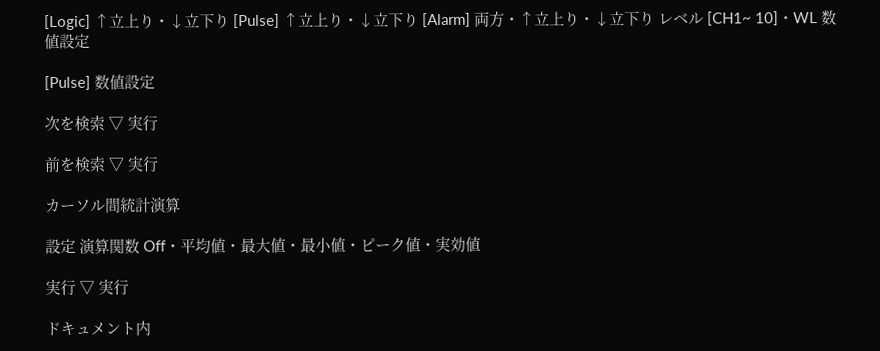[Logic] ↑立上り・↓立下り [Pulse] ↑立上り・↓立下り [Alarm] 両方・↑立上り・↓立下り レベル [CH1~ 10]・WL 数値設定

[Pulse] 数値設定

次を検索 ▽ 実行

前を検索 ▽ 実行

カーソル間統計演算

設定 演算関数 Off・平均値・最大値・最小値・ピーク値・実効値

実行 ▽ 実行

ドキュメント内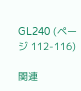GL240 (ページ 112-116)

関連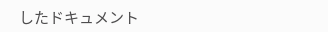したドキュメント